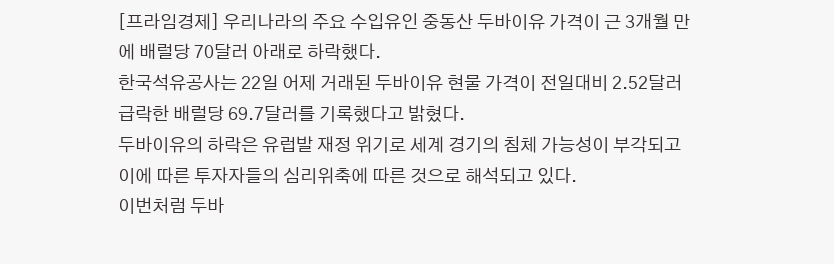[프라임경제] 우리나라의 주요 수입유인 중동산 두바이유 가격이 근 3개월 만에 배럴당 70달러 아래로 하락했다.
한국석유공사는 22일 어제 거래된 두바이유 현물 가격이 전일대비 2.52달러 급락한 배럴당 69.7달러를 기록했다고 밝혔다.
두바이유의 하락은 유럽발 재정 위기로 세계 경기의 침체 가능성이 부각되고 이에 따른 투자자들의 심리위축에 따른 것으로 해석되고 있다.
이번처럼 두바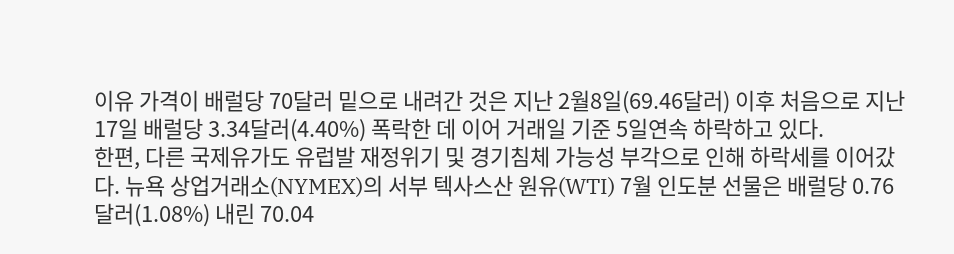이유 가격이 배럴당 70달러 밑으로 내려간 것은 지난 2월8일(69.46달러) 이후 처음으로 지난 17일 배럴당 3.34달러(4.40%) 폭락한 데 이어 거래일 기준 5일연속 하락하고 있다.
한편, 다른 국제유가도 유럽발 재정위기 및 경기침체 가능성 부각으로 인해 하락세를 이어갔다. 뉴욕 상업거래소(NYMEX)의 서부 텍사스산 원유(WTI) 7월 인도분 선물은 배럴당 0.76달러(1.08%) 내린 70.04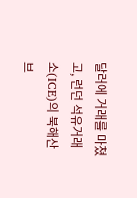달러에 거래를 마쳤고, 런던 석유거래소(ICE)의 북해산 브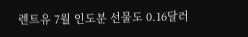렌트유 7월 인도분 선물도 0.16달러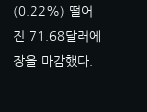(0.22%) 떨어진 71.68달러에 장을 마감했다.